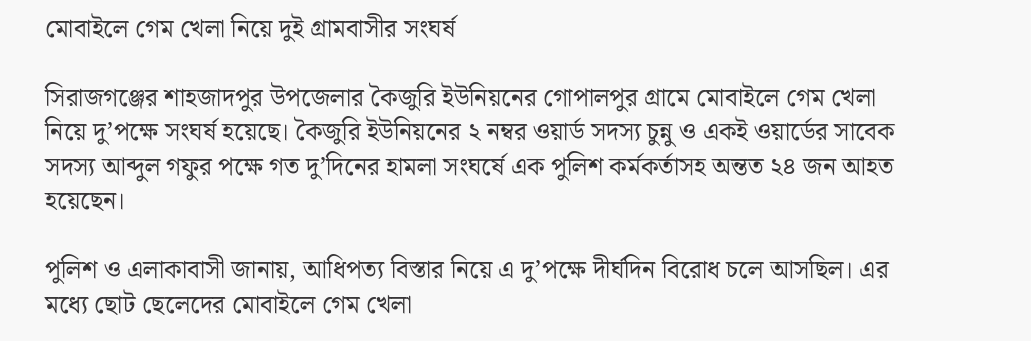মোবাইলে গেম খেলা নিয়ে দুই গ্রামবাসীর সংঘর্ষ

সিরাজগঞ্জের শাহজাদপুর উপজেলার কৈজুরি ইউনিয়নের গোপালপুর গ্রামে মোবাইলে গেম খেলা নিয়ে দু’পক্ষে সংঘর্ষ হয়েছে। কৈজুরি ইউনিয়নের ২ নম্বর ওয়ার্ড সদস্য চুন্নু ও একই ওয়ার্ডের সাবেক সদস্য আব্দুল গফুর পক্ষে গত দু’দিনের হামলা সংঘর্ষে এক পুলিশ কর্মকর্তাসহ অন্তত ২৪ জন আহত হয়েছেন।

পুলিশ ও এলাকাবাসী জানায়, আধিপত্য বিস্তার নিয়ে এ দু’পক্ষে দীর্ঘদিন বিরোধ চলে আসছিল। এর মধ্যে ছোট ছেলেদের মোবাইলে গেম খেলা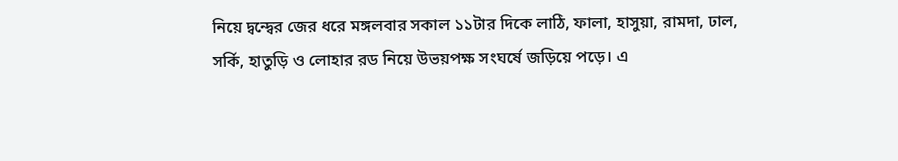নিয়ে দ্বন্দ্বের জের ধরে মঙ্গলবার সকাল ১১টার দিকে লাঠি, ফালা, হাসুয়া, রামদা, ঢাল, সর্কি, হাতুড়ি ও লোহার রড নিয়ে উভয়পক্ষ সংঘর্ষে জড়িয়ে পড়ে। এ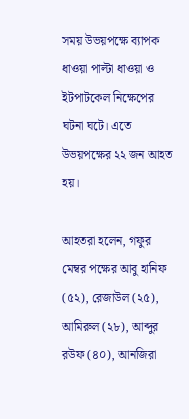সময় উভয়পক্ষে ব্যাপক ধাওয়া পাল্টা ধাওয়া ও ইটপাটকেল নিক্ষেপের ঘটনা ঘটে। এতে উভয়পক্ষের ২২ জন আহত হয়।

আহতরা হলেন, গফুর মেম্বর পক্ষের আবু হানিফ (৫২), রেজাউল (২৫), আমিরুল (২৮), আব্দুর রউফ (৪০), আনজিরা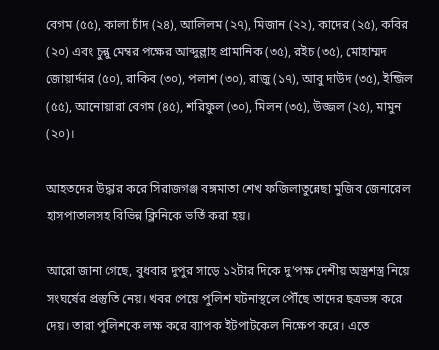বেগম (৫৫), কালা চাঁদ (২৪), আলিলম (২৭), মিজান (২২), কাদের (২৫), কবির (২০) এবং চুন্নু মেম্বর পক্ষের আব্দুল্লাহ প্রামানিক (৩৫), রইচ (৩৫), মোহাম্মদ জোয়ার্দ্দার (৫০), রাকিব (৩০), পলাশ (৩০), রাজু (১৭), আবু দাউদ (৩৫), ইন্জিল (৫৫), আনোয়ারা বেগম (৪৫), শরিফুল (৩০), মিলন (৩৫), উজ্জল (২৫), মামুন (২০)।

আহতদের উদ্ধার করে সিরাজগঞ্জ বঙ্গমাতা শেখ ফজিলাতুন্নেছা মুজিব জেনারেল হাসপাতালসহ বিভিন্ন ক্লিনিকে ভর্তি করা হয়।

আরো জানা গেছে, বুধবার দুপুর সাড়ে ১২টার দিকে দু’পক্ষ দেশীয় অস্ত্রশস্ত্র নিয়ে সংঘর্ষের প্রস্তুতি নেয়। খবর পেয়ে পুলিশ ঘটনাস্থলে পৌঁছে তাদের ছত্রভঙ্গ করে দেয়। তারা পুলিশকে লক্ষ করে ব্যাপক ইটপাটকেল নিক্ষেপ করে। এতে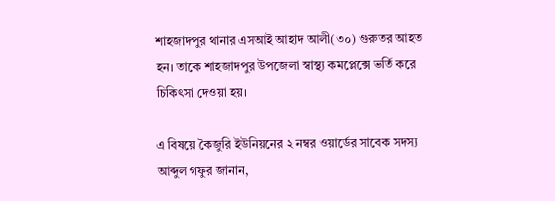শাহজাদপুর থানার এসআই আহাদ আলী(৩০) গুরুতর আহত হন। তাকে শাহজাদপুর উপজেলা স্বাস্থ্য কমপ্লেক্সে ভর্তি করে চিকিৎসা দেওয়া হয়।

এ বিষয়ে কৈজুরি ইউনিয়নের ২ নম্বর ওয়ার্ডের সাবেক সদস্য আব্দুল গফুর জানান,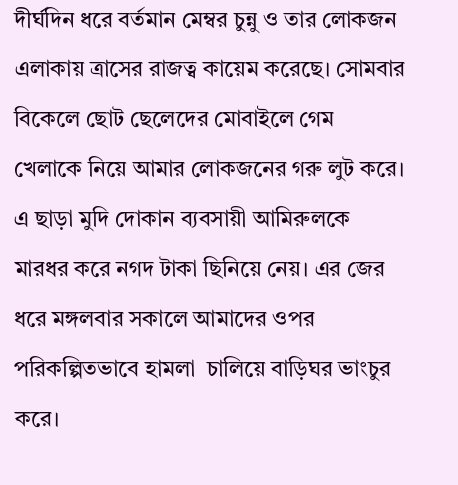দীর্ঘদিন ধরে বর্তমান মেম্বর চুন্নু ও তার লোকজন এলাকায় ত্রাসের রাজত্ব কায়েম করেছে। সোমবার বিকেলে ছোট ছেলেদের মোবাইলে গেম খেলাকে নিয়ে আমার লোকজনের গরু লুট করে। এ ছাড়া মুদি দোকান ব্যবসায়ী আমিরুলকে মারধর করে নগদ টাকা ছিনিয়ে নেয়। এর জের ধরে মঙ্গলবার সকালে আমাদের ওপর পরিকল্পিতভাবে হামলা  চালিয়ে বাড়িঘর ভাংচুর করে।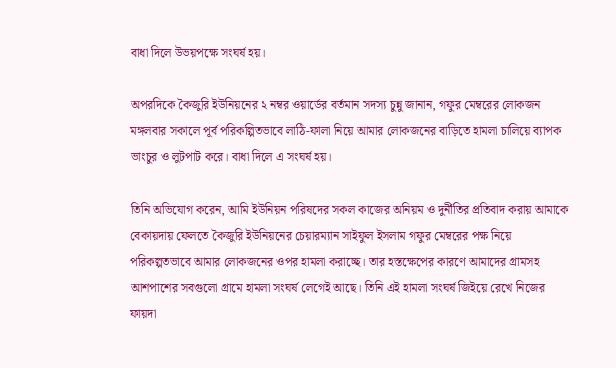বাধা দিলে উভয়পক্ষে সংঘর্ষ হয়।

অপরদিকে কৈজুরি ইউনিয়নের ২ নম্বর ওয়ার্ডের বর্তমান সদস্য চুন্নু জানান, গফুর মেম্বরের লোকজন মঙ্গলবার সকালে পূর্ব পরিকল্পিতভাবে লাঠি-ফালা নিয়ে আমার লোকজনের বাড়িতে হামলা চালিয়ে ব্যাপক ভাংচুর ও লুটপাট করে। বাধা দিলে এ সংঘর্ষ হয়।

তিনি অভিযোগ করেন, আমি ইউনিয়ন পরিষদের সকল কাজের অনিয়ম ও দুর্নীতির প্রতিবাদ করায় আমাকে বেকায়দায় ফেলতে কৈজুরি ইউনিয়নের চেয়ারম্যান সাইফুল ইসলাম গফুর মেম্বরের পক্ষ নিয়ে পরিকল্পতভাবে আমার লোকজনের ওপর হামলা করাচ্ছে। তার হস্তক্ষেপের কারণে আমাদের গ্রামসহ আশপাশের সবগুলো গ্রামে হামলা সংঘর্ষ লেগেই আছে। তিনি এই হামলা সংঘর্ষ জিইয়ে রেখে নিজের ফায়দা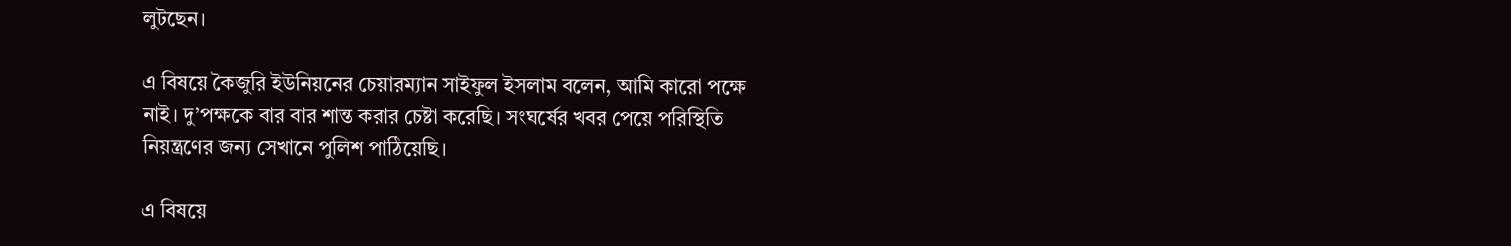লুটছেন।

এ বিষয়ে কৈজুরি ইউনিয়নের চেয়ারম্যান সাইফুল ইসলাম বলেন, আমি কারো পক্ষে নাই। দু’পক্ষকে বার বার শান্ত করার চেষ্টা করেছি। সংঘর্ষের খবর পেয়ে পরিস্থিতি নিয়ন্ত্রণের জন্য সেখানে পুলিশ পাঠিয়েছি।

এ বিষয়ে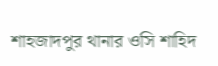শাহজাদপুর থানার ওসি শাহিদ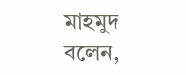মাহমুদ বলেন,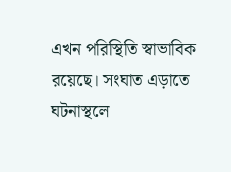এখন পরিস্থিতি স্বাভাবিক রয়েছে। সংঘাত এড়াতে ঘটনাস্থলে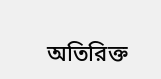অতিরিক্ত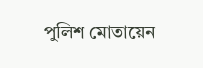পুলিশ মোতায়েন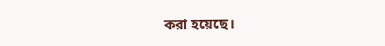করা হয়েছে।